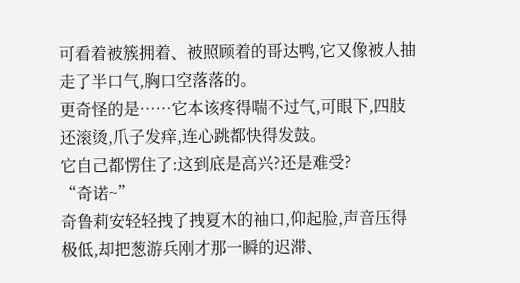可看着被簇拥着、被照顾着的哥达鸭,它又像被人抽走了半口气,胸口空落落的。
更奇怪的是……它本该疼得喘不过气,可眼下,四肢还滚烫,爪子发痒,连心跳都快得发鼓。
它自己都愣住了:这到底是高兴?还是难受?
“奇诺~”
奇鲁莉安轻轻拽了拽夏木的袖口,仰起脸,声音压得极低,却把葱游兵刚才那一瞬的迟滞、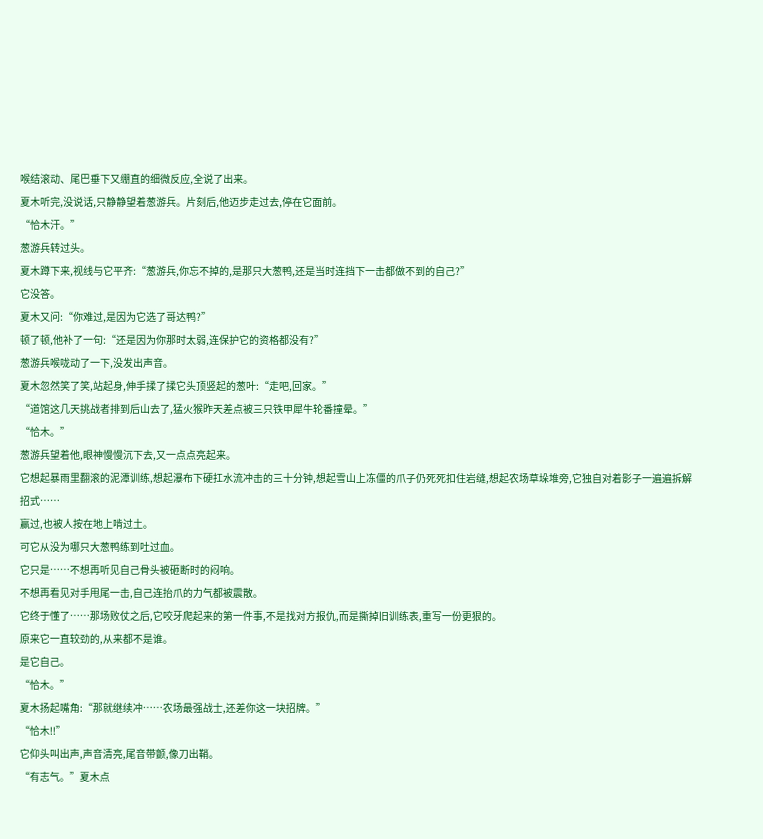喉结滚动、尾巴垂下又绷直的细微反应,全说了出来。
夏木听完,没说话,只静静望着葱游兵。片刻后,他迈步走过去,停在它面前。
“恰木汗。”
葱游兵转过头。
夏木蹲下来,视线与它平齐:“葱游兵,你忘不掉的,是那只大葱鸭,还是当时连挡下一击都做不到的自己?”
它没答。
夏木又问:“你难过,是因为它选了哥达鸭?”
顿了顿,他补了一句:“还是因为你那时太弱,连保护它的资格都没有?”
葱游兵喉咙动了一下,没发出声音。
夏木忽然笑了笑,站起身,伸手揉了揉它头顶竖起的葱叶:“走吧,回家。”
“道馆这几天挑战者排到后山去了,猛火猴昨天差点被三只铁甲犀牛轮番撞晕。”
“恰木。”
葱游兵望着他,眼神慢慢沉下去,又一点点亮起来。
它想起暴雨里翻滚的泥潭训练,想起瀑布下硬扛水流冲击的三十分钟,想起雪山上冻僵的爪子仍死死扣住岩缝,想起农场草垛堆旁,它独自对着影子一遍遍拆解招式……
赢过,也被人按在地上啃过土。
可它从没为哪只大葱鸭练到吐过血。
它只是……不想再听见自己骨头被砸断时的闷响。
不想再看见对手甩尾一击,自己连抬爪的力气都被震散。
它终于懂了……那场败仗之后,它咬牙爬起来的第一件事,不是找对方报仇,而是撕掉旧训练表,重写一份更狠的。
原来它一直较劲的,从来都不是谁。
是它自己。
“恰木。”
夏木扬起嘴角:“那就继续冲……农场最强战士,还差你这一块招牌。”
“恰木!!”
它仰头叫出声,声音清亮,尾音带颤,像刀出鞘。
“有志气。”夏木点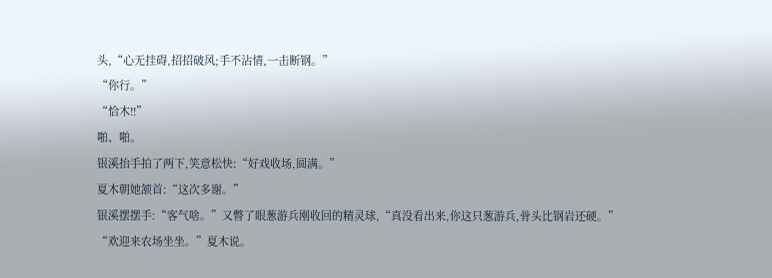头,“心无挂碍,招招破风;手不沾情,一击断钢。”
“你行。”
“恰木!!”
啪、啪。
银溪抬手拍了两下,笑意松快:“好戏收场,圆满。”
夏木朝她颔首:“这次多谢。”
银溪摆摆手:“客气啥。”又瞥了眼葱游兵刚收回的精灵球,“真没看出来,你这只葱游兵,骨头比钢岩还硬。”
“欢迎来农场坐坐。”夏木说。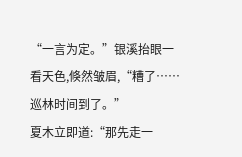“一言为定。”银溪抬眼一看天色,倏然皱眉,“糟了……巡林时间到了。”
夏木立即道:“那先走一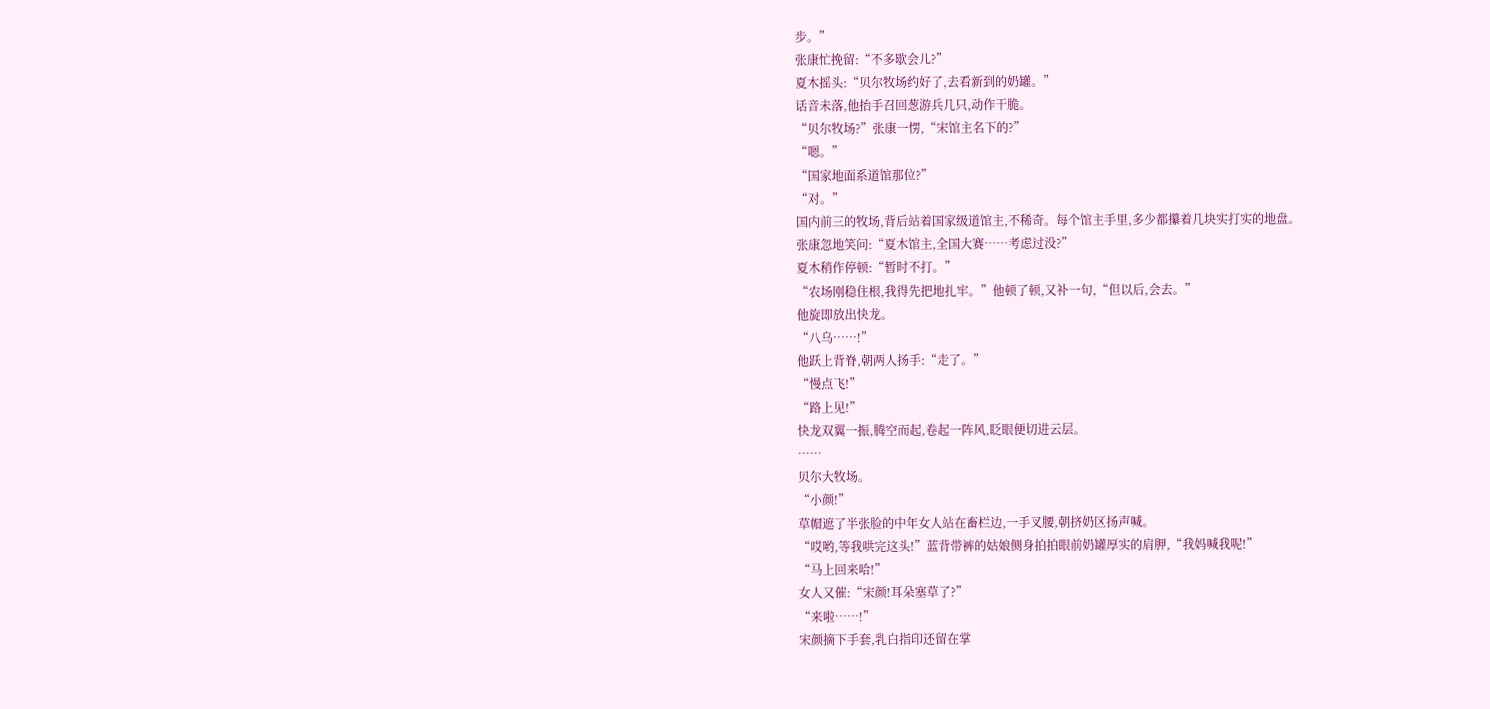步。”
张康忙挽留:“不多歇会儿?”
夏木摇头:“贝尔牧场约好了,去看新到的奶罐。”
话音未落,他抬手召回葱游兵几只,动作干脆。
“贝尔牧场?”张康一愣,“宋馆主名下的?”
“嗯。”
“国家地面系道馆那位?”
“对。”
国内前三的牧场,背后站着国家级道馆主,不稀奇。每个馆主手里,多少都攥着几块实打实的地盘。
张康忽地笑问:“夏木馆主,全国大赛……考虑过没?”
夏木稍作停顿:“暂时不打。”
“农场刚稳住根,我得先把地扎牢。”他顿了顿,又补一句,“但以后,会去。”
他旋即放出快龙。
“八乌……!”
他跃上背脊,朝两人扬手:“走了。”
“慢点飞!”
“路上见!”
快龙双翼一振,腾空而起,卷起一阵风,眨眼便切进云层。
……
贝尔大牧场。
“小颜!”
草帽遮了半张脸的中年女人站在畜栏边,一手叉腰,朝挤奶区扬声喊。
“哎哟,等我哄完这头!”蓝背带裤的姑娘侧身拍拍眼前奶罐厚实的肩胛,“我妈喊我呢!”
“马上回来哈!”
女人又催:“宋颜!耳朵塞草了?”
“来啦……!”
宋颜摘下手套,乳白指印还留在掌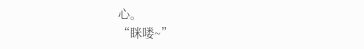心。
“眯喽~”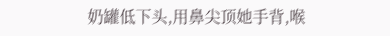奶罐低下头,用鼻尖顶她手背,喉